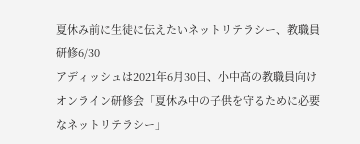夏休み前に生徒に伝えたいネットリテラシー、教職員研修6/30
アディッシュは2021年6月30日、小中高の教職員向けオンライン研修会「夏休み中の子供を守るために必要なネットリテラシー」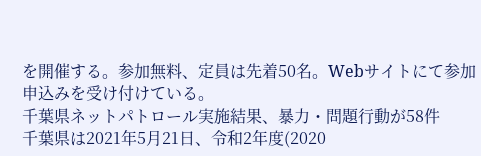を開催する。参加無料、定員は先着50名。Webサイトにて参加申込みを受け付けている。
千葉県ネットパトロール実施結果、暴力・問題行動が58件
千葉県は2021年5月21日、令和2年度(2020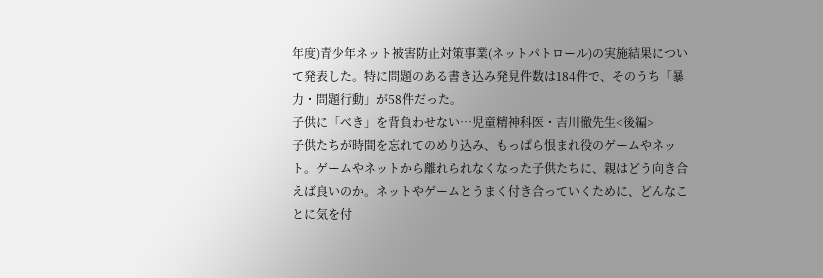年度)青少年ネット被害防止対策事業(ネットパトロール)の実施結果について発表した。特に問題のある書き込み発見件数は184件で、そのうち「暴力・問題行動」が58件だった。
子供に「べき」を背負わせない…児童精神科医・吉川徹先生<後編>
子供たちが時間を忘れてのめり込み、もっぱら恨まれ役のゲームやネット。ゲームやネットから離れられなくなった子供たちに、親はどう向き合えば良いのか。ネットやゲームとうまく付き合っていくために、どんなことに気を付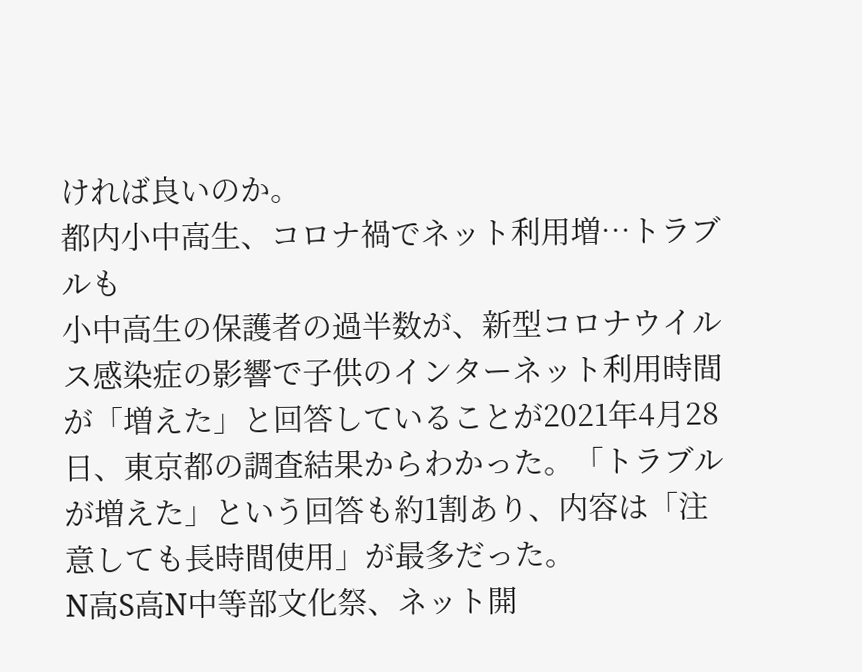ければ良いのか。
都内小中高生、コロナ禍でネット利用増…トラブルも
小中高生の保護者の過半数が、新型コロナウイルス感染症の影響で子供のインターネット利用時間が「増えた」と回答していることが2021年4月28日、東京都の調査結果からわかった。「トラブルが増えた」という回答も約1割あり、内容は「注意しても長時間使用」が最多だった。
N高S高N中等部文化祭、ネット開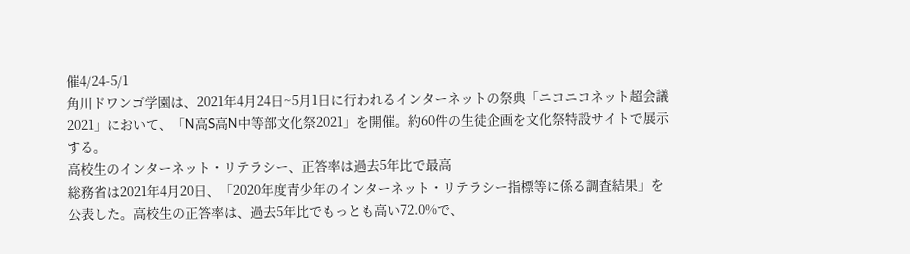催4/24-5/1
角川ドワンゴ学園は、2021年4月24日~5月1日に行われるインターネットの祭典「ニコニコネット超会議2021」において、「N高S高N中等部文化祭2021」を開催。約60件の生徒企画を文化祭特設サイトで展示する。
高校生のインターネット・リテラシー、正答率は過去5年比で最高
総務省は2021年4月20日、「2020年度青少年のインターネット・リテラシー指標等に係る調査結果」を公表した。高校生の正答率は、過去5年比でもっとも高い72.0%で、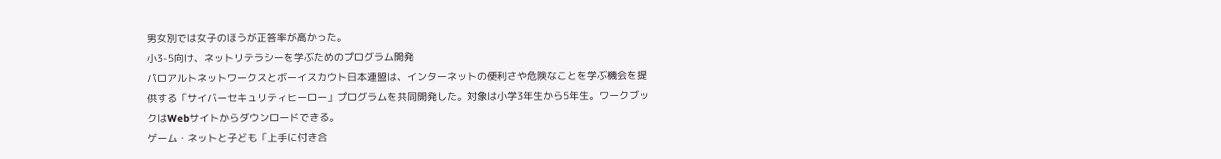男女別では女子のほうが正答率が高かった。
小3-5向け、ネットリテラシーを学ぶためのプログラム開発
パロアルトネットワークスとボーイスカウト日本連盟は、インターネットの便利さや危険なことを学ぶ機会を提供する「サイバーセキュリティヒーロー」プログラムを共同開発した。対象は小学3年生から5年生。ワークブックはWebサイトからダウンロードできる。
ゲーム・ネットと子ども「上手に付き合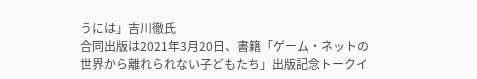うには」吉川徹氏
合同出版は2021年3月20日、書籍「ゲーム・ネットの世界から離れられない子どもたち」出版記念トークイ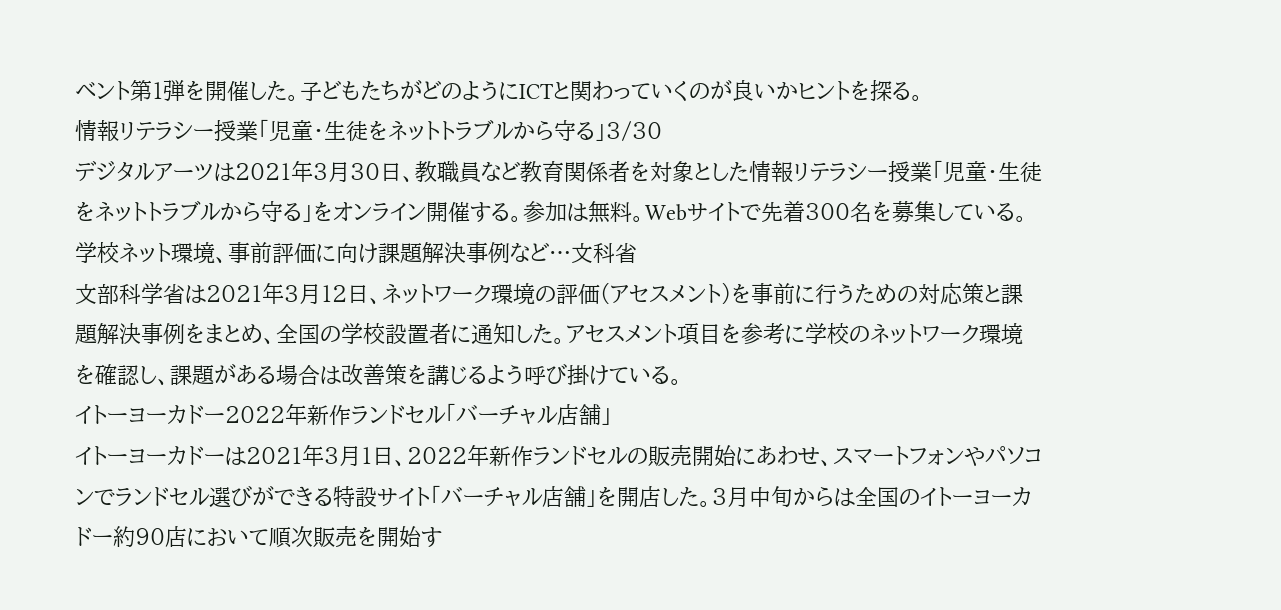ベント第1弾を開催した。子どもたちがどのようにICTと関わっていくのが良いかヒントを探る。
情報リテラシー授業「児童・生徒をネットトラブルから守る」3/30
デジタルアーツは2021年3月30日、教職員など教育関係者を対象とした情報リテラシー授業「児童・生徒をネットトラブルから守る」をオンライン開催する。参加は無料。Webサイトで先着300名を募集している。
学校ネット環境、事前評価に向け課題解決事例など…文科省
文部科学省は2021年3月12日、ネットワーク環境の評価(アセスメント)を事前に行うための対応策と課題解決事例をまとめ、全国の学校設置者に通知した。アセスメント項目を参考に学校のネットワーク環境を確認し、課題がある場合は改善策を講じるよう呼び掛けている。
イトーヨーカドー2022年新作ランドセル「バーチャル店舗」
イトーヨーカドーは2021年3月1日、2022年新作ランドセルの販売開始にあわせ、スマートフォンやパソコンでランドセル選びができる特設サイト「バーチャル店舗」を開店した。3月中旬からは全国のイトーヨーカドー約90店において順次販売を開始す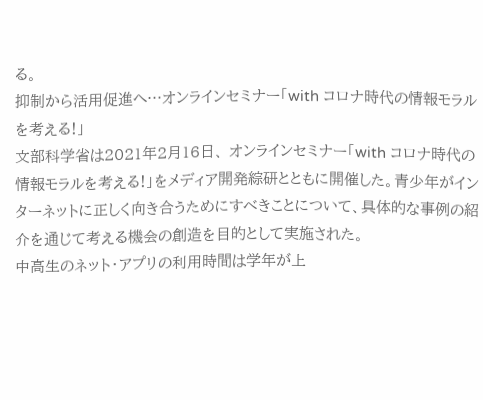る。
抑制から活用促進へ…オンラインセミナー「with コロナ時代の情報モラルを考える!」
文部科学省は2021年2月16日、 オンラインセミナー「with コロナ時代の情報モラルを考える!」をメディア開発綜研とともに開催した。青少年がインターネットに正しく向き合うためにすべきことについて、具体的な事例の紹介を通じて考える機会の創造を目的として実施された。
中高生のネット・アプリの利用時間は学年が上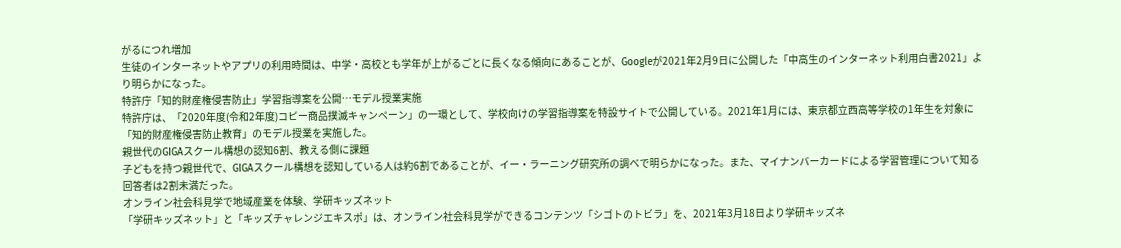がるにつれ増加
生徒のインターネットやアプリの利用時間は、中学・高校とも学年が上がるごとに長くなる傾向にあることが、Googleが2021年2月9日に公開した「中高生のインターネット利用白書2021」より明らかになった。
特許庁「知的財産権侵害防止」学習指導案を公開…モデル授業実施
特許庁は、「2020年度(令和2年度)コピー商品撲滅キャンペーン」の一環として、学校向けの学習指導案を特設サイトで公開している。2021年1月には、東京都立西高等学校の1年生を対象に「知的財産権侵害防止教育」のモデル授業を実施した。
親世代のGIGAスクール構想の認知6割、教える側に課題
子どもを持つ親世代で、GIGAスクール構想を認知している人は約6割であることが、イー・ラーニング研究所の調べで明らかになった。また、マイナンバーカードによる学習管理について知る回答者は2割未満だった。
オンライン社会科見学で地域産業を体験、学研キッズネット
「学研キッズネット」と「キッズチャレンジエキスポ」は、オンライン社会科見学ができるコンテンツ「シゴトのトビラ」を、2021年3月18日より学研キッズネ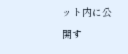ット内に公開す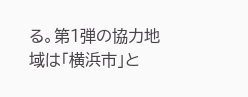る。第1弾の協力地域は「横浜市」と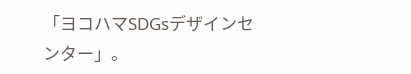「ヨコハマSDGsデザインセンター」。